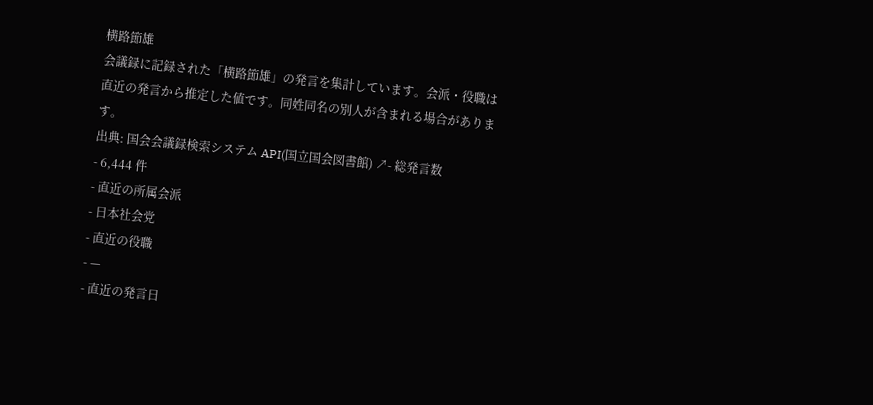横路節雄
会議録に記録された「横路節雄」の発言を集計しています。会派・役職は直近の発言から推定した値です。同姓同名の別人が含まれる場合があります。
出典: 国会会議録検索システム API(国立国会図書館) ↗- 総発言数
- 6,444 件
- 直近の所属会派
- 日本社会党
- 直近の役職
- —
- 直近の発言日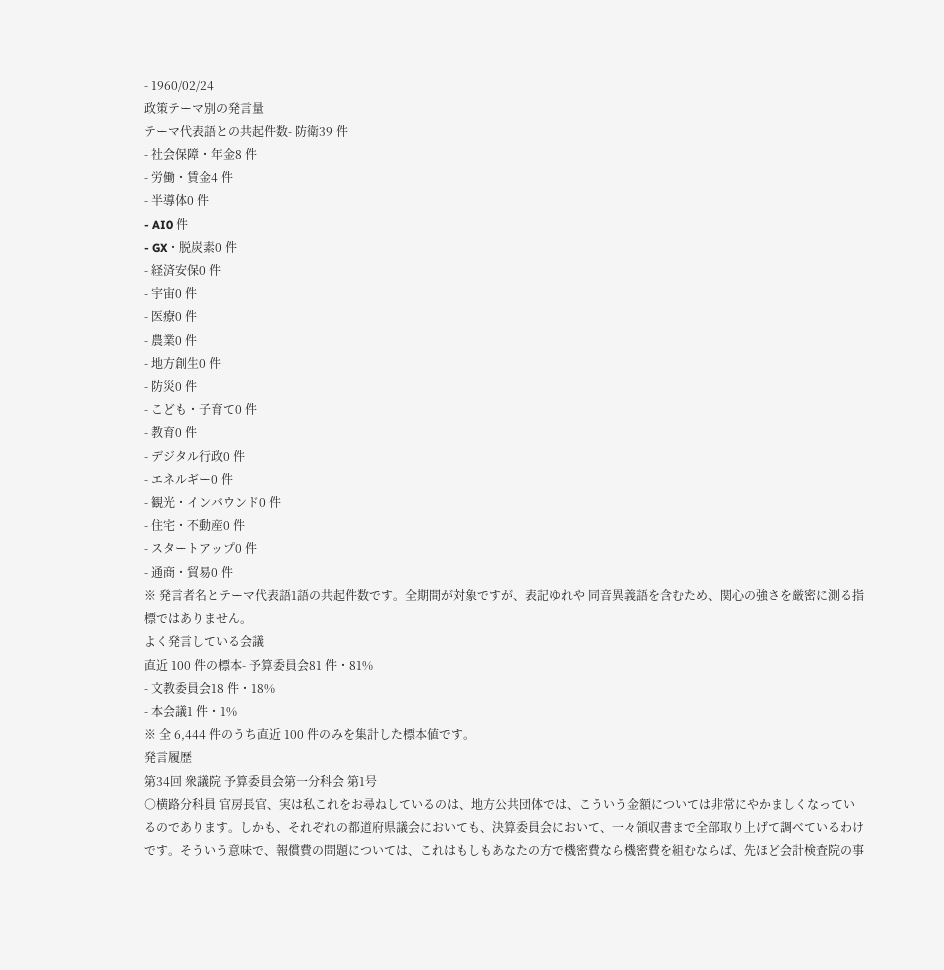- 1960/02/24
政策テーマ別の発言量
テーマ代表語との共起件数- 防衛39 件
- 社会保障・年金8 件
- 労働・賃金4 件
- 半導体0 件
- AI0 件
- GX・脱炭素0 件
- 経済安保0 件
- 宇宙0 件
- 医療0 件
- 農業0 件
- 地方創生0 件
- 防災0 件
- こども・子育て0 件
- 教育0 件
- デジタル行政0 件
- エネルギー0 件
- 観光・インバウンド0 件
- 住宅・不動産0 件
- スタートアップ0 件
- 通商・貿易0 件
※ 発言者名とテーマ代表語1語の共起件数です。全期間が対象ですが、表記ゆれや 同音異義語を含むため、関心の強さを厳密に測る指標ではありません。
よく発言している会議
直近 100 件の標本- 予算委員会81 件・81%
- 文教委員会18 件・18%
- 本会議1 件・1%
※ 全 6,444 件のうち直近 100 件のみを集計した標本値です。
発言履歴
第34回 衆議院 予算委員会第一分科会 第1号
○横路分科員 官房長官、実は私これをお尋ねしているのは、地方公共団体では、こういう金額については非常にやかましくなっているのであります。しかも、それぞれの都道府県議会においても、決算委員会において、一々領収書まで全部取り上げて調べているわけです。そういう意味で、報償費の問題については、これはもしもあなたの方で機密費なら機密費を組むならば、先ほど会計検査院の事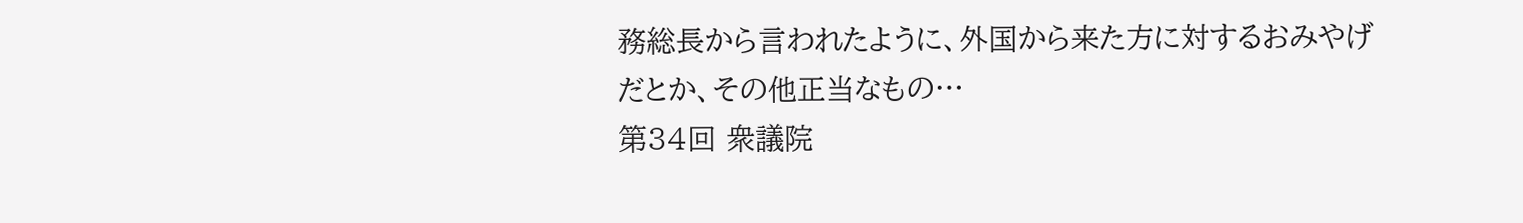務総長から言われたように、外国から来た方に対するおみやげだとか、その他正当なもの…
第34回 衆議院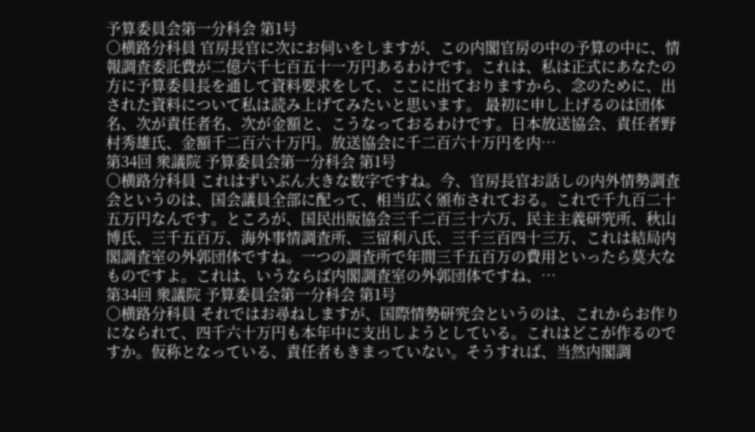予算委員会第一分科会 第1号
○横路分科員 官房長官に次にお伺いをしますが、この内閣官房の中の予算の中に、情報調査委託費が二億六千七百五十一万円あるわけです。これは、私は正式にあなたの方に予算委員長を通して資料要求をして、ここに出ておりますから、念のために、出された資料について私は読み上げてみたいと思います。 最初に申し上げるのは団体名、次が責任者名、次が金額と、こうなっておるわけです。日本放送協会、責任者野村秀雄氏、金額千二百六十万円。放送協会に千二百六十万円を内…
第34回 衆議院 予算委員会第一分科会 第1号
○横路分科員 これはずいぶん大きな数字ですね。今、官房長官お話しの内外情勢調査会というのは、国会議員全部に配って、相当広く頒布されておる。これで千九百二十五万円なんです。ところが、国民出版協会三千二百三十六万、民主主義研究所、秋山博氏、三千五百万、海外事情調査所、三留利八氏、三千三百四十三万、これは結局内閣調査室の外郭団体ですね。一つの調査所で年間三千五百万の費用といったら莫大なものですよ。これは、いうならば内閣調査室の外郭団体ですね、…
第34回 衆議院 予算委員会第一分科会 第1号
○横路分科員 それではお尋ねしますが、国際情勢研究会というのは、これからお作りになられて、四千六十万円も本年中に支出しようとしている。これはどこが作るのですか。仮称となっている、責任者もきまっていない。そうすれば、当然内閣調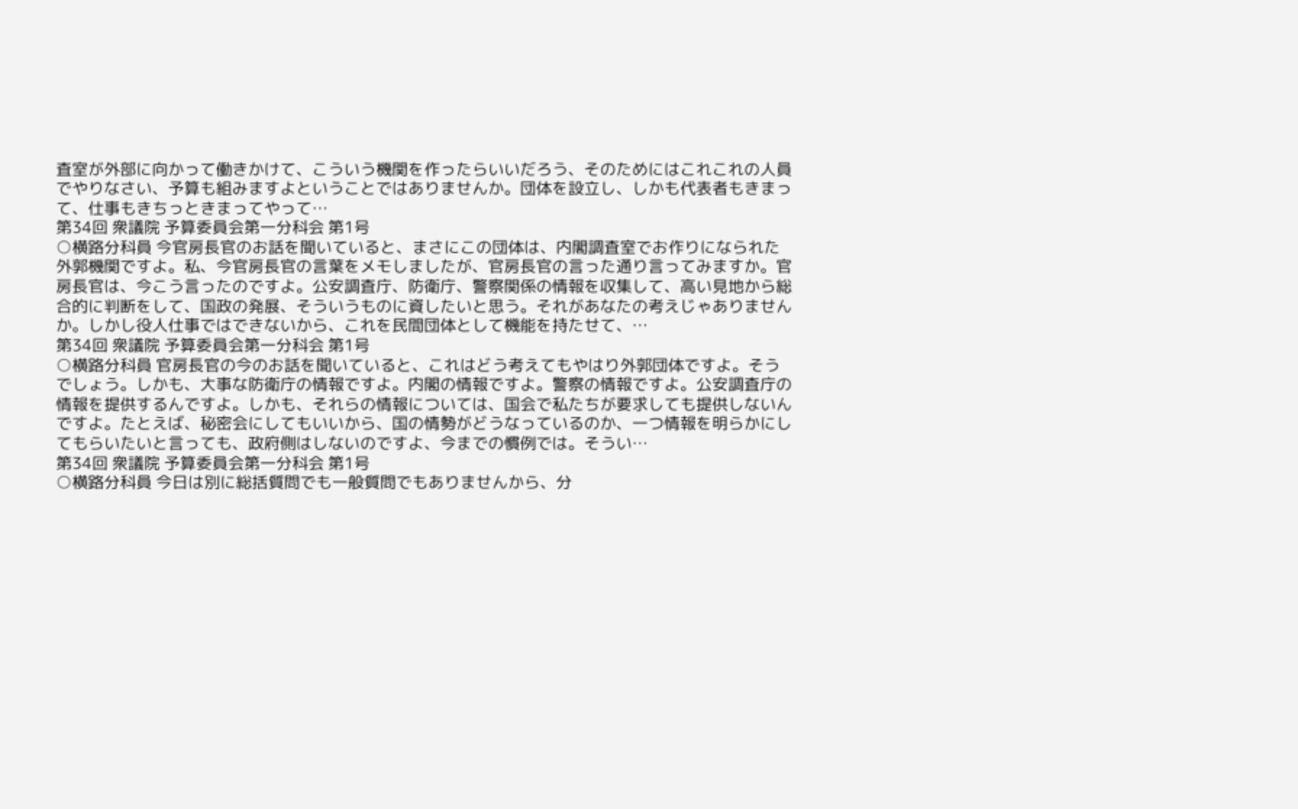査室が外部に向かって働きかけて、こういう機関を作ったらいいだろう、そのためにはこれこれの人員でやりなさい、予算も組みますよということではありませんか。団体を設立し、しかも代表者もきまって、仕事もきちっときまってやって…
第34回 衆議院 予算委員会第一分科会 第1号
○横路分科員 今官房長官のお話を聞いていると、まさにこの団体は、内閣調査室でお作りになられた外郭機関ですよ。私、今官房長官の言葉をメモしましたが、官房長官の言った通り言ってみますか。官房長官は、今こう言ったのですよ。公安調査庁、防衛庁、警察関係の情報を収集して、高い見地から総合的に判断をして、国政の発展、そういうものに資したいと思う。それがあなたの考えじゃありませんか。しかし役人仕事ではできないから、これを民間団体として機能を持たせて、…
第34回 衆議院 予算委員会第一分科会 第1号
○横路分科員 官房長官の今のお話を聞いていると、これはどう考えてもやはり外郭団体ですよ。そうでしょう。しかも、大事な防衛庁の情報ですよ。内閣の情報ですよ。警察の情報ですよ。公安調査庁の情報を提供するんですよ。しかも、それらの情報については、国会で私たちが要求しても提供しないんですよ。たとえば、秘密会にしてもいいから、国の情勢がどうなっているのか、一つ情報を明らかにしてもらいたいと言っても、政府側はしないのですよ、今までの慣例では。そうい…
第34回 衆議院 予算委員会第一分科会 第1号
○横路分科員 今日は別に総括質問でも一般質問でもありませんから、分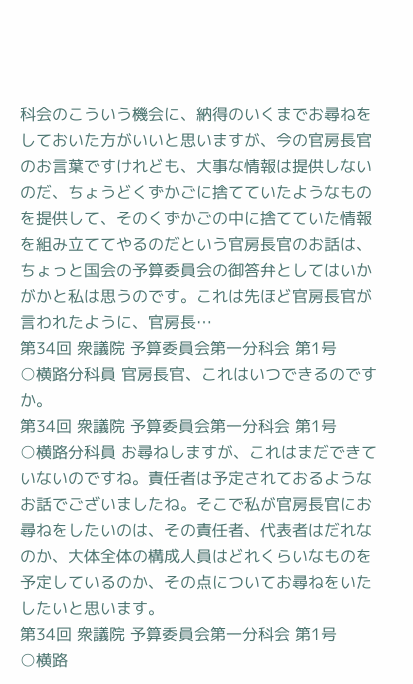科会のこういう機会に、納得のいくまでお尋ねをしておいた方がいいと思いますが、今の官房長官のお言葉ですけれども、大事な情報は提供しないのだ、ちょうどくずかごに捨てていたようなものを提供して、そのくずかごの中に捨てていた情報を組み立ててやるのだという官房長官のお話は、ちょっと国会の予算委員会の御答弁としてはいかがかと私は思うのです。これは先ほど官房長官が言われたように、官房長…
第34回 衆議院 予算委員会第一分科会 第1号
○横路分科員 官房長官、これはいつできるのですか。
第34回 衆議院 予算委員会第一分科会 第1号
○横路分科員 お尋ねしますが、これはまだできていないのですね。責任者は予定されておるようなお話でございましたね。そこで私が官房長官にお尋ねをしたいのは、その責任者、代表者はだれなのか、大体全体の構成人員はどれくらいなものを予定しているのか、その点についてお尋ねをいたしたいと思います。
第34回 衆議院 予算委員会第一分科会 第1号
○横路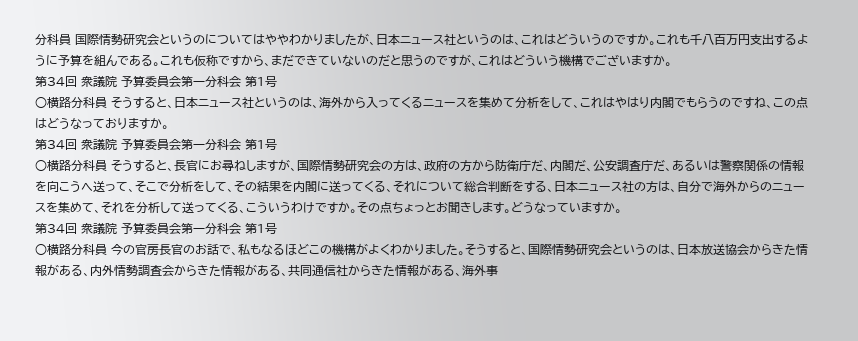分科員 国際情勢研究会というのについてはややわかりましたが、日本ニュース社というのは、これはどういうのですか。これも千八百万円支出するように予算を組んである。これも仮称ですから、まだできていないのだと思うのですが、これはどういう機構でございますか。
第34回 衆議院 予算委員会第一分科会 第1号
○横路分科員 そうすると、日本ニュース社というのは、海外から入ってくるニュースを集めて分析をして、これはやはり内閣でもらうのですね、この点はどうなっておりますか。
第34回 衆議院 予算委員会第一分科会 第1号
○横路分科員 そうすると、長官にお尋ねしますが、国際情勢研究会の方は、政府の方から防衛庁だ、内閣だ、公安調査庁だ、あるいは警察関係の情報を向こうへ送って、そこで分析をして、その結果を内閣に送ってくる、それについて総合判断をする、日本ニュース社の方は、自分で海外からのニュースを集めて、それを分析して送ってくる、こういうわけですか。その点ちょっとお聞きします。どうなっていますか。
第34回 衆議院 予算委員会第一分科会 第1号
○横路分科員 今の官房長官のお話で、私もなるほどこの機構がよくわかりました。そうすると、国際情勢研究会というのは、日本放送協会からきた情報がある、内外情勢調査会からきた情報がある、共同通信社からきた情報がある、海外事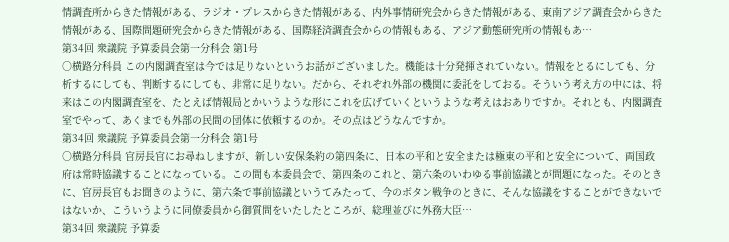情調査所からきた情報がある、ラジオ・プレスからきた情報がある、内外事情研究会からきた情報がある、東南アジア調査会からきた情報がある、国際問題研究会からきた情報がある、国際経済調査会からの情報もある、アジア動態研究所の情報もあ…
第34回 衆議院 予算委員会第一分科会 第1号
○横路分科員 この内閣調査室は今では足りないというお話がございました。機能は十分発揮されていない。情報をとるにしても、分析するにしても、判断するにしても、非常に足りない。だから、それぞれ外部の機関に委託をしておる。そういう考え方の中には、将来はこの内閣調査室を、たとえば情報局とかいうような形にこれを広げていくというような考えはおありですか。それとも、内閣調査室でやって、あくまでも外部の民間の団体に依頼するのか。その点はどうなんですか。
第34回 衆議院 予算委員会第一分科会 第1号
○横路分科員 官房長官にお尋ねしますが、新しい安保条約の第四条に、日本の平和と安全または極東の平和と安全について、両国政府は常時協議することになっている。この間も本委員会で、第四条のこれと、第六条のいわゆる事前協議とが問題になった。そのときに、官房長官もお聞きのように、第六条で事前協議というてみたって、今のボタン戦争のときに、そんな協議をすることができないではないか、こういうように同僚委員から御質問をいたしたところが、総理並びに外務大臣…
第34回 衆議院 予算委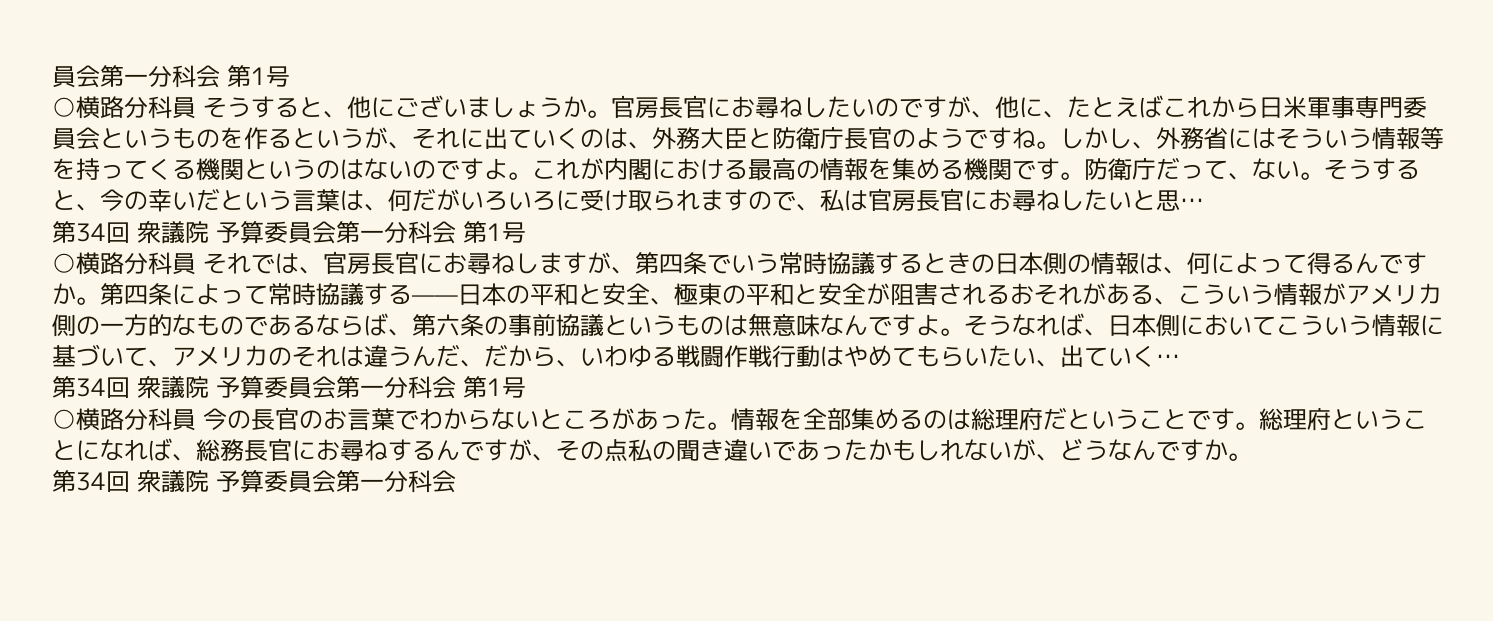員会第一分科会 第1号
○横路分科員 そうすると、他にございましょうか。官房長官にお尋ねしたいのですが、他に、たとえばこれから日米軍事専門委員会というものを作るというが、それに出ていくのは、外務大臣と防衛庁長官のようですね。しかし、外務省にはそういう情報等を持ってくる機関というのはないのですよ。これが内閣における最高の情報を集める機関です。防衛庁だって、ない。そうすると、今の幸いだという言葉は、何だがいろいろに受け取られますので、私は官房長官にお尋ねしたいと思…
第34回 衆議院 予算委員会第一分科会 第1号
○横路分科員 それでは、官房長官にお尋ねしますが、第四条でいう常時協議するときの日本側の情報は、何によって得るんですか。第四条によって常時協議する——日本の平和と安全、極東の平和と安全が阻害されるおそれがある、こういう情報がアメリカ側の一方的なものであるならば、第六条の事前協議というものは無意味なんですよ。そうなれば、日本側においてこういう情報に基づいて、アメリカのそれは違うんだ、だから、いわゆる戦闘作戦行動はやめてもらいたい、出ていく…
第34回 衆議院 予算委員会第一分科会 第1号
○横路分科員 今の長官のお言葉でわからないところがあった。情報を全部集めるのは総理府だということです。総理府ということになれば、総務長官にお尋ねするんですが、その点私の聞き違いであったかもしれないが、どうなんですか。
第34回 衆議院 予算委員会第一分科会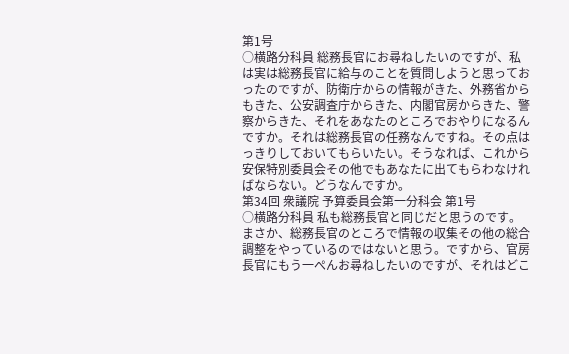第1号
○横路分科員 総務長官にお尋ねしたいのですが、私は実は総務長官に給与のことを質問しようと思っておったのですが、防衛庁からの情報がきた、外務省からもきた、公安調査庁からきた、内閣官房からきた、警察からきた、それをあなたのところでおやりになるんですか。それは総務長官の任務なんですね。その点はっきりしておいてもらいたい。そうなれば、これから安保特別委員会その他でもあなたに出てもらわなければならない。どうなんですか。
第34回 衆議院 予算委員会第一分科会 第1号
○横路分科員 私も総務長官と同じだと思うのです。まさか、総務長官のところで情報の収集その他の総合調整をやっているのではないと思う。ですから、官房長官にもう一ぺんお尋ねしたいのですが、それはどこ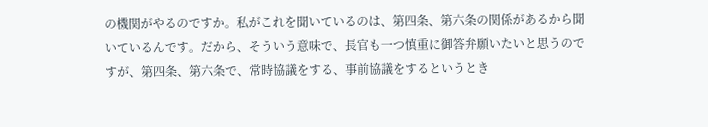の機関がやるのですか。私がこれを聞いているのは、第四条、第六条の関係があるから聞いているんです。だから、そういう意味で、長官も一つ慎重に御答弁願いたいと思うのですが、第四条、第六条で、常時協議をする、事前協議をするというとき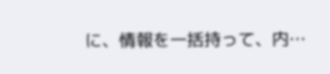に、情報を一括持って、内…